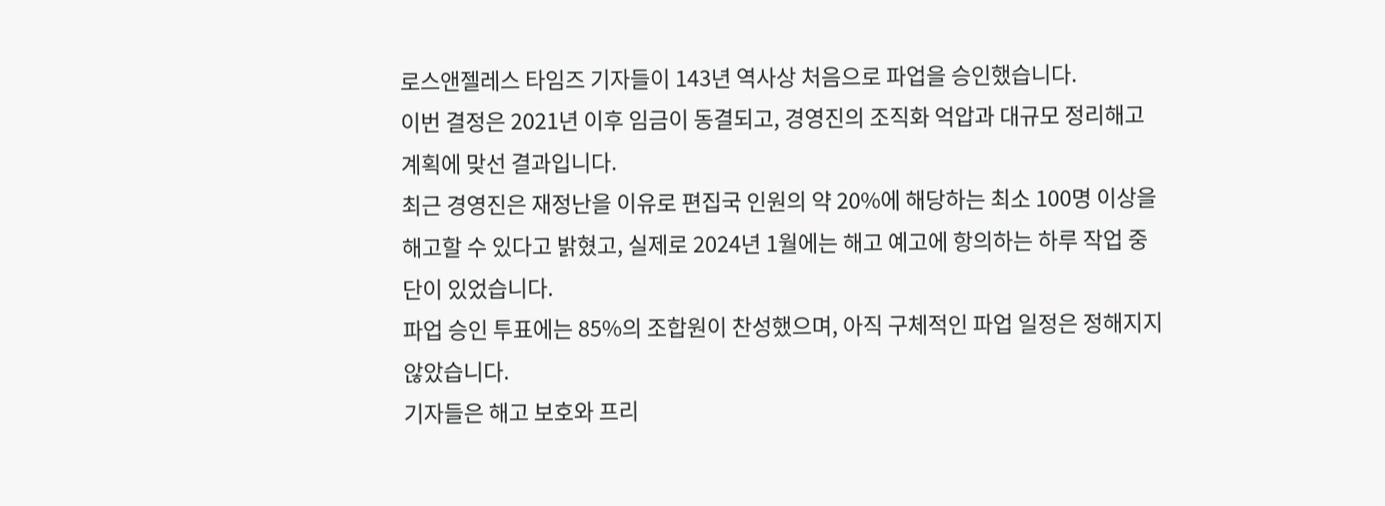로스앤젤레스 타임즈 기자들이 143년 역사상 처음으로 파업을 승인했습니다.
이번 결정은 2021년 이후 임금이 동결되고, 경영진의 조직화 억압과 대규모 정리해고 계획에 맞선 결과입니다.
최근 경영진은 재정난을 이유로 편집국 인원의 약 20%에 해당하는 최소 100명 이상을 해고할 수 있다고 밝혔고, 실제로 2024년 1월에는 해고 예고에 항의하는 하루 작업 중단이 있었습니다.
파업 승인 투표에는 85%의 조합원이 찬성했으며, 아직 구체적인 파업 일정은 정해지지 않았습니다.
기자들은 해고 보호와 프리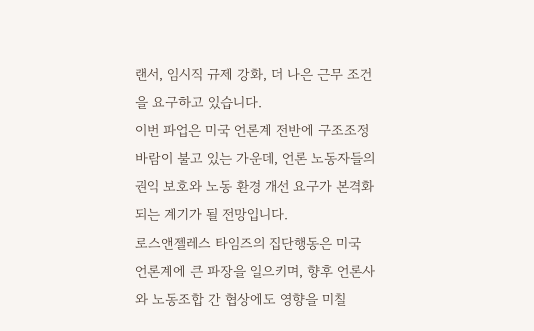랜서, 임시직 규제 강화, 더 나은 근무 조건을 요구하고 있습니다.
이번 파업은 미국 언론계 전반에 구조조정 바람이 불고 있는 가운데, 언론 노동자들의 권익 보호와 노동 환경 개선 요구가 본격화되는 계기가 될 전망입니다.
로스앤젤레스 타임즈의 집단행동은 미국 언론계에 큰 파장을 일으키며, 향후 언론사와 노동조합 간 협상에도 영향을 미칠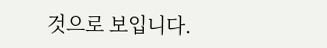것으로 보입니다.